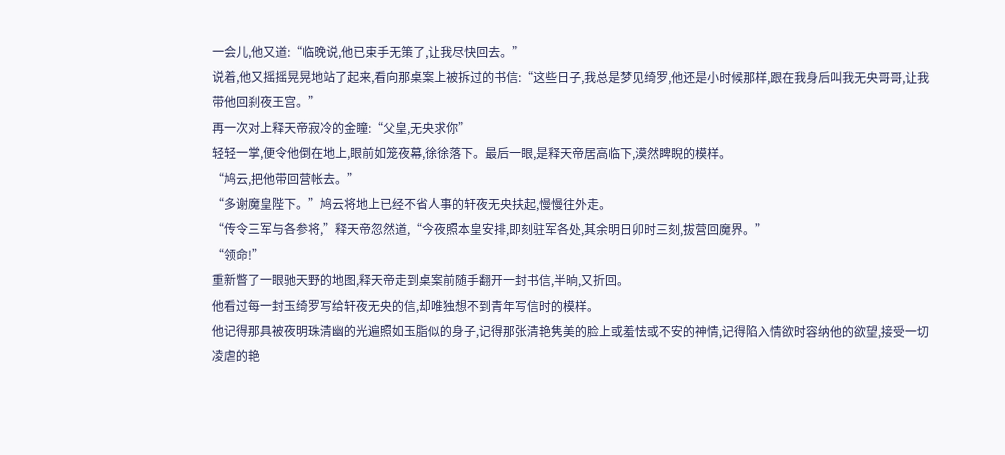一会儿,他又道:“临晚说,他已束手无策了,让我尽快回去。”
说着,他又摇摇晃晃地站了起来,看向那桌案上被拆过的书信:“这些日子,我总是梦见绮罗,他还是小时候那样,跟在我身后叫我无央哥哥,让我带他回刹夜王宫。”
再一次对上释天帝寂冷的金瞳:“父皇,无央求你”
轻轻一掌,便令他倒在地上,眼前如笼夜幕,徐徐落下。最后一眼,是释天帝居高临下,漠然睥睨的模样。
“鸠云,把他带回营帐去。”
“多谢魔皇陛下。”鸠云将地上已经不省人事的轩夜无央扶起,慢慢往外走。
“传令三军与各参将,”释天帝忽然道,“今夜照本皇安排,即刻驻军各处,其余明日卯时三刻,拔营回魔界。”
“领命!”
重新瞥了一眼驰天野的地图,释天帝走到桌案前随手翻开一封书信,半晌,又折回。
他看过每一封玉绮罗写给轩夜无央的信,却唯独想不到青年写信时的模样。
他记得那具被夜明珠清幽的光遍照如玉脂似的身子,记得那张清艳隽美的脸上或羞怯或不安的神情,记得陷入情欲时容纳他的欲望,接受一切凌虐的艳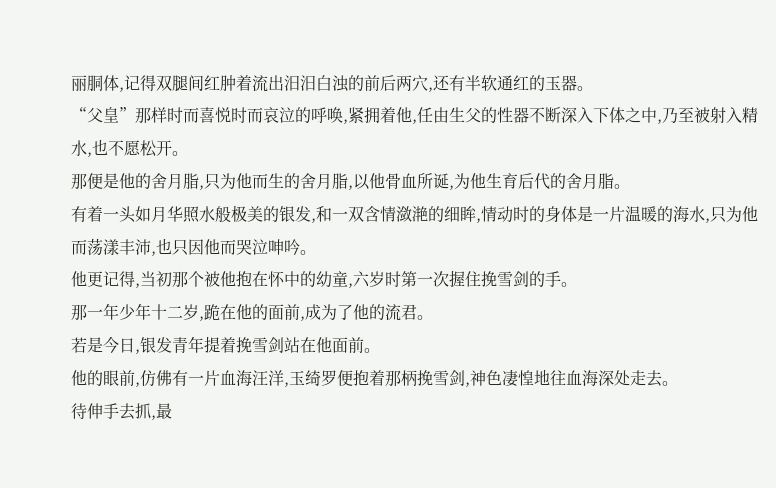丽胴体,记得双腿间红肿着流出汨汨白浊的前后两穴,还有半软通红的玉器。
“父皇”那样时而喜悦时而哀泣的呼唤,紧拥着他,任由生父的性器不断深入下体之中,乃至被射入精水,也不愿松开。
那便是他的舍月脂,只为他而生的舍月脂,以他骨血所诞,为他生育后代的舍月脂。
有着一头如月华照水般极美的银发,和一双含情潋滟的细眸,情动时的身体是一片温暖的海水,只为他而荡漾丰沛,也只因他而哭泣呻吟。
他更记得,当初那个被他抱在怀中的幼童,六岁时第一次握住挽雪剑的手。
那一年少年十二岁,跪在他的面前,成为了他的流君。
若是今日,银发青年提着挽雪剑站在他面前。
他的眼前,仿佛有一片血海汪洋,玉绮罗便抱着那柄挽雪剑,神色凄惶地往血海深处走去。
待伸手去抓,最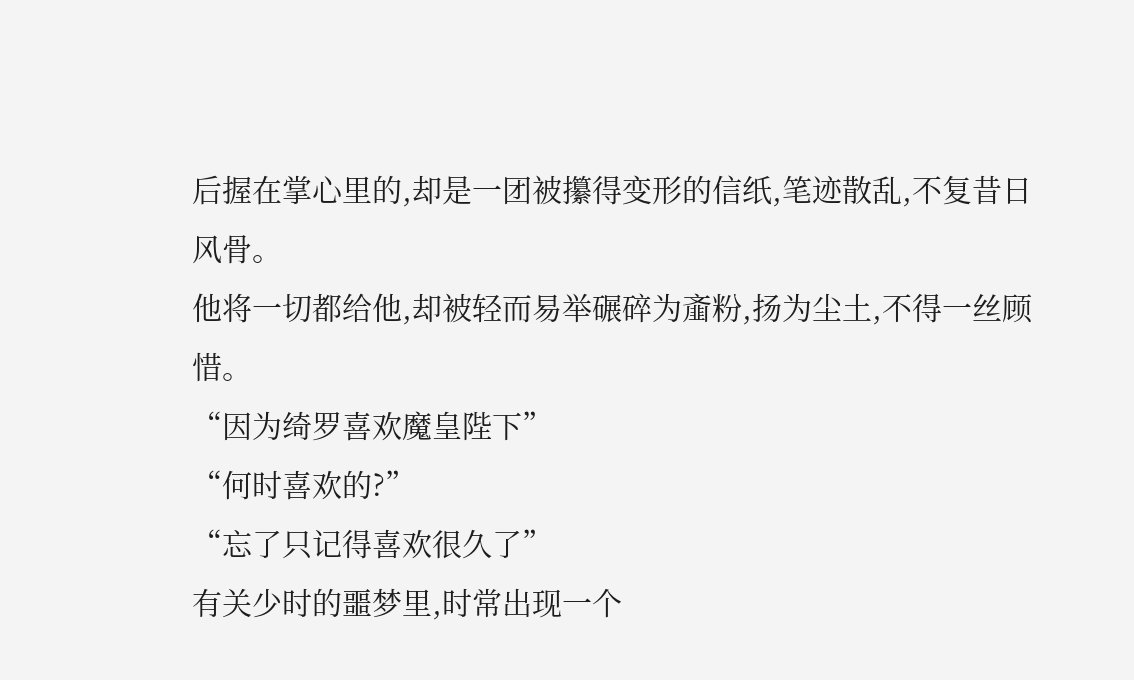后握在掌心里的,却是一团被攥得变形的信纸,笔迹散乱,不复昔日风骨。
他将一切都给他,却被轻而易举碾碎为齑粉,扬为尘土,不得一丝顾惜。
“因为绮罗喜欢魔皇陛下”
“何时喜欢的?”
“忘了只记得喜欢很久了”
有关少时的噩梦里,时常出现一个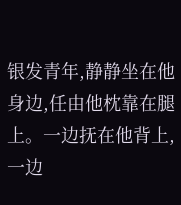银发青年,静静坐在他身边,任由他枕靠在腿上。一边抚在他背上,一边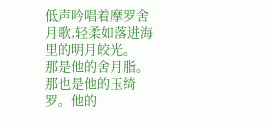低声吟唱着摩罗舍月歌,轻柔如落进海里的明月皎光。
那是他的舍月脂。那也是他的玉绮罗。他的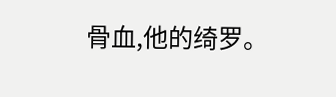骨血,他的绮罗。